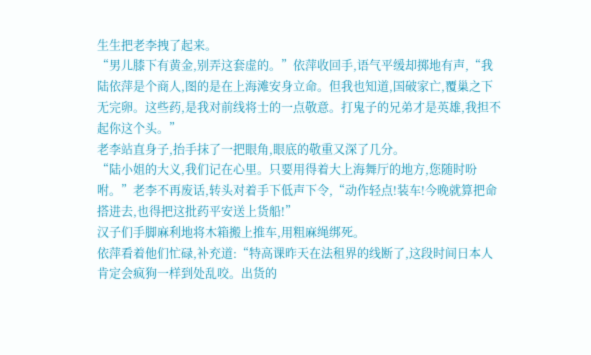生生把老李拽了起来。
“男儿膝下有黄金,别弄这套虚的。”依萍收回手,语气平缓却掷地有声,“我陆依萍是个商人,图的是在上海滩安身立命。但我也知道,国破家亡,覆巢之下无完卵。这些药,是我对前线将士的一点敬意。打鬼子的兄弟才是英雄,我担不起你这个头。”
老李站直身子,抬手抹了一把眼角,眼底的敬重又深了几分。
“陆小姐的大义,我们记在心里。只要用得着大上海舞厅的地方,您随时吩咐。”老李不再废话,转头对着手下低声下令,“动作轻点!装车!今晚就算把命搭进去,也得把这批药平安送上货船!”
汉子们手脚麻利地将木箱搬上推车,用粗麻绳绑死。
依萍看着他们忙碌,补充道:“特高课昨天在法租界的线断了,这段时间日本人肯定会疯狗一样到处乱咬。出货的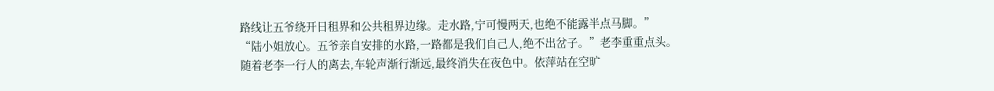路线让五爷绕开日租界和公共租界边缘。走水路,宁可慢两天,也绝不能露半点马脚。”
“陆小姐放心。五爷亲自安排的水路,一路都是我们自己人,绝不出岔子。”老李重重点头。
随着老李一行人的离去,车轮声渐行渐远,最终消失在夜色中。依萍站在空旷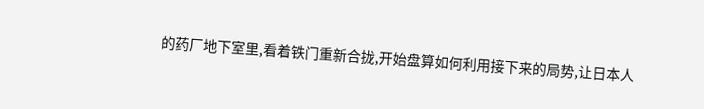的药厂地下室里,看着铁门重新合拢,开始盘算如何利用接下来的局势,让日本人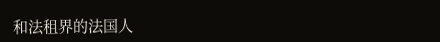和法租界的法国人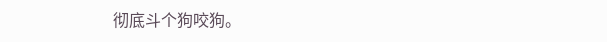彻底斗个狗咬狗。